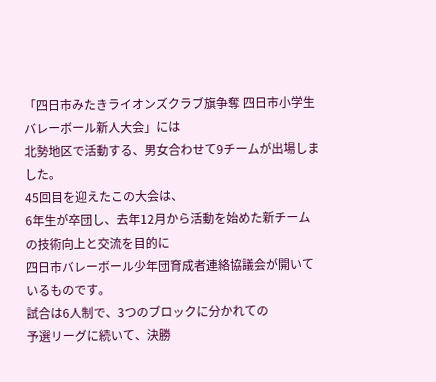「四日市みたきライオンズクラブ旗争奪 四日市小学生バレーボール新人大会」には
北勢地区で活動する、男女合わせて9チームが出場しました。
45回目を迎えたこの大会は、
6年生が卒団し、去年12月から活動を始めた新チームの技術向上と交流を目的に
四日市バレーボール少年団育成者連絡協議会が開いているものです。
試合は6人制で、3つのブロックに分かれての
予選リーグに続いて、決勝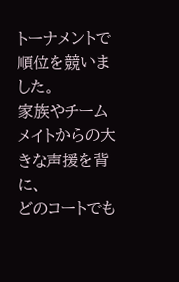トーナメントで順位を競いました。
家族やチームメイトからの大きな声援を背に、
どのコートでも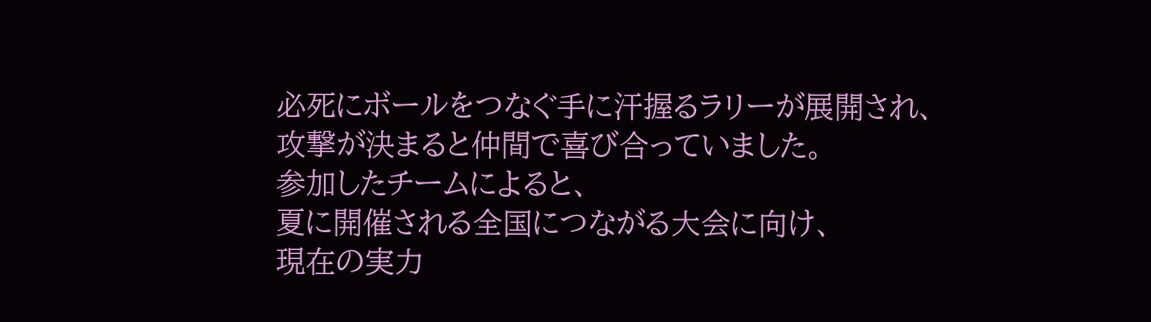必死にボールをつなぐ手に汗握るラリーが展開され、
攻撃が決まると仲間で喜び合っていました。
参加したチームによると、
夏に開催される全国につながる大会に向け、
現在の実力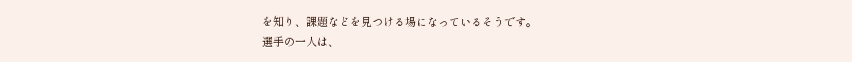を知り、課題などを見つける場になっているそうです。
選手の一人は、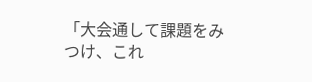「大会通して課題をみつけ、これ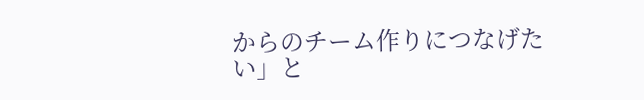からのチーム作りにつなげたい」と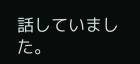話していました。